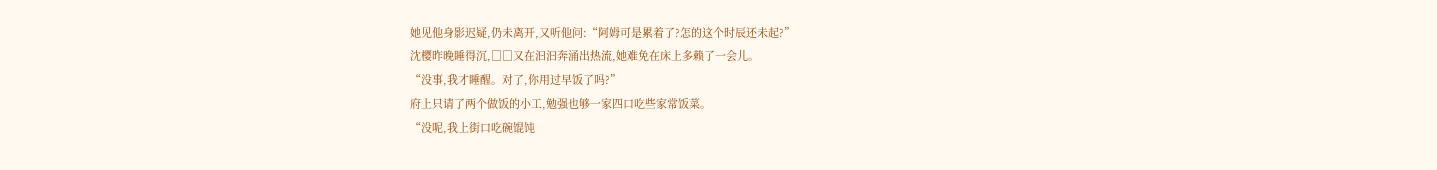她见他身影迟疑,仍未离开,又听他问:“阿姆可是累着了?怎的这个时辰还未起?”
沈樱昨晚睡得沉,□□又在汩汩奔涌出热流,她难免在床上多赖了一会儿。
“没事,我才睡醒。对了,你用过早饭了吗?”
府上只请了两个做饭的小工,勉强也够一家四口吃些家常饭菜。
“没呢,我上街口吃碗馄饨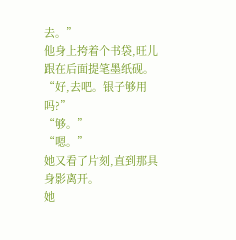去。”
他身上挎着个书袋,旺儿跟在后面提笔墨纸砚。
“好,去吧。银子够用吗?”
“够。”
“嗯。”
她又看了片刻,直到那具身影离开。
她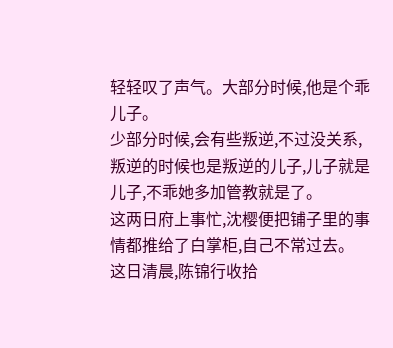轻轻叹了声气。大部分时候,他是个乖儿子。
少部分时候,会有些叛逆,不过没关系,叛逆的时候也是叛逆的儿子,儿子就是儿子,不乖她多加管教就是了。
这两日府上事忙,沈樱便把铺子里的事情都推给了白掌柜,自己不常过去。
这日清晨,陈锦行收拾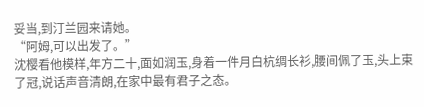妥当,到汀兰园来请她。
“阿姆,可以出发了。”
沈樱看他模样,年方二十,面如润玉,身着一件月白杭绸长衫,腰间佩了玉,头上束了冠,说话声音清朗,在家中最有君子之态。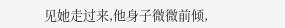见她走过来,他身子微微前倾,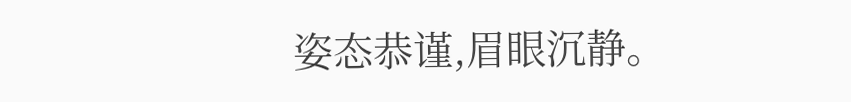姿态恭谨,眉眼沉静。